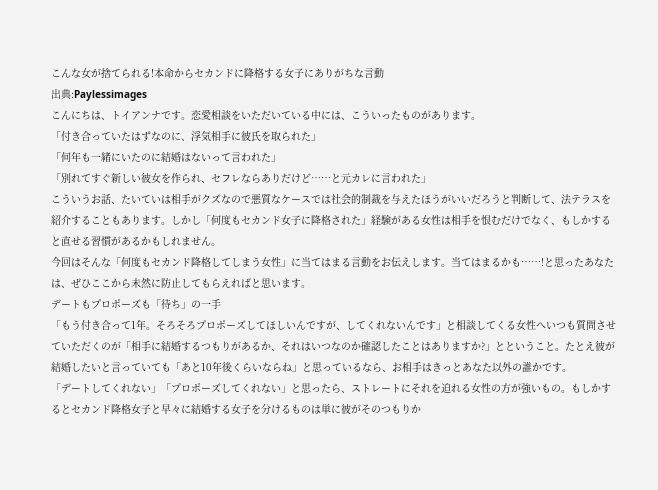こんな女が捨てられる!本命からセカンドに降格する女子にありがちな言動
出典:Paylessimages
こんにちは、トイアンナです。恋愛相談をいただいている中には、こういったものがあります。
「付き合っていたはずなのに、浮気相手に彼氏を取られた」
「何年も一緒にいたのに結婚はないって言われた」
「別れてすぐ新しい彼女を作られ、セフレならありだけど……と元カレに言われた」
こういうお話、たいていは相手がクズなので悪質なケースでは社会的制裁を与えたほうがいいだろうと判断して、法テラスを紹介することもあります。しかし「何度もセカンド女子に降格された」経験がある女性は相手を恨むだけでなく、もしかすると直せる習慣があるかもしれません。
今回はそんな「何度もセカンド降格してしまう女性」に当てはまる言動をお伝えします。当てはまるかも……!と思ったあなたは、ぜひここから未然に防止してもらえればと思います。
デートもプロポーズも「待ち」の一手
「もう付き合って1年。そろそろプロポーズしてほしいんですが、してくれないんです」と相談してくる女性へいつも質問させていただくのが「相手に結婚するつもりがあるか、それはいつなのか確認したことはありますか?」とということ。たとえ彼が結婚したいと言っていても「あと10年後くらいならね」と思っているなら、お相手はきっとあなた以外の誰かです。
「デートしてくれない」「プロポーズしてくれない」と思ったら、ストレートにそれを迫れる女性の方が強いもの。もしかするとセカンド降格女子と早々に結婚する女子を分けるものは単に彼がそのつもりか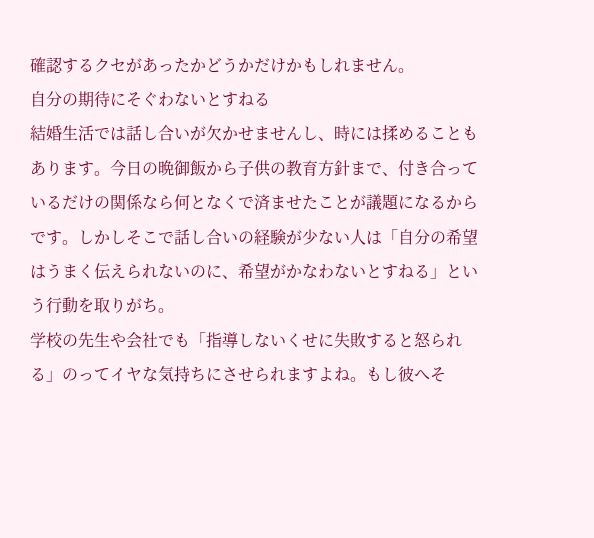確認するクセがあったかどうかだけかもしれません。
自分の期待にそぐわないとすねる
結婚生活では話し合いが欠かせませんし、時には揉めることもあります。今日の晩御飯から子供の教育方針まで、付き合っているだけの関係なら何となくで済ませたことが議題になるからです。しかしそこで話し合いの経験が少ない人は「自分の希望はうまく伝えられないのに、希望がかなわないとすねる」という行動を取りがち。
学校の先生や会社でも「指導しないくせに失敗すると怒られる」のってイヤな気持ちにさせられますよね。もし彼へそ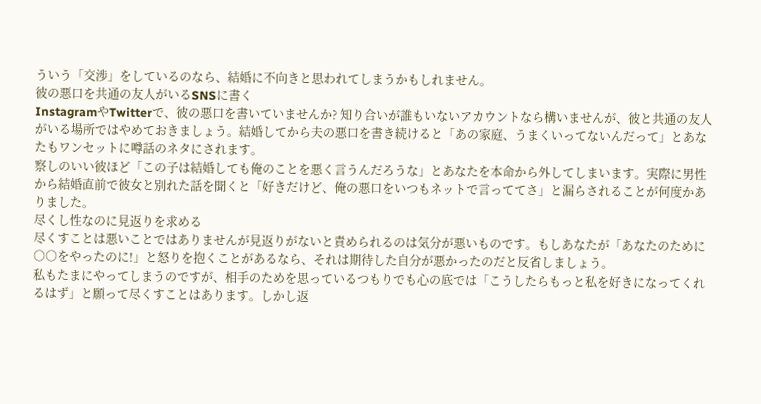ういう「交渉」をしているのなら、結婚に不向きと思われてしまうかもしれません。
彼の悪口を共通の友人がいるSNSに書く
InstagramやTwitterで、彼の悪口を書いていませんか? 知り合いが誰もいないアカウントなら構いませんが、彼と共通の友人がいる場所ではやめておきましょう。結婚してから夫の悪口を書き続けると「あの家庭、うまくいってないんだって」とあなたもワンセットに噂話のネタにされます。
察しのいい彼ほど「この子は結婚しても俺のことを悪く言うんだろうな」とあなたを本命から外してしまいます。実際に男性から結婚直前で彼女と別れた話を聞くと「好きだけど、俺の悪口をいつもネットで言っててさ」と漏らされることが何度かありました。
尽くし性なのに見返りを求める
尽くすことは悪いことではありませんが見返りがないと責められるのは気分が悪いものです。もしあなたが「あなたのために○○をやったのに!」と怒りを抱くことがあるなら、それは期待した自分が悪かったのだと反省しましょう。
私もたまにやってしまうのですが、相手のためを思っているつもりでも心の底では「こうしたらもっと私を好きになってくれるはず」と願って尽くすことはあります。しかし返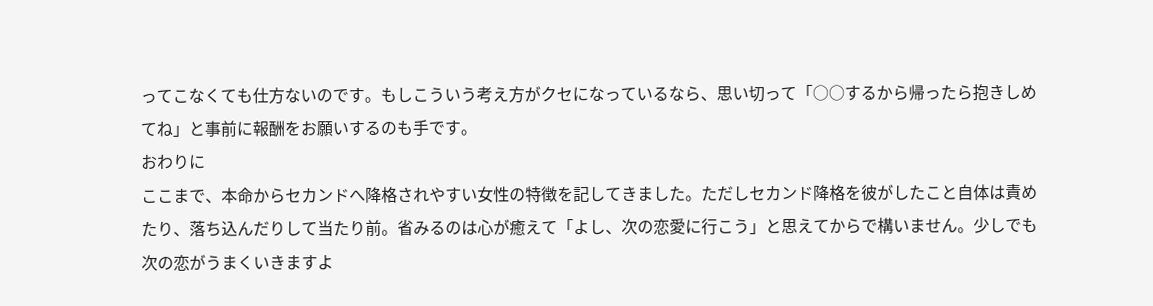ってこなくても仕方ないのです。もしこういう考え方がクセになっているなら、思い切って「○○するから帰ったら抱きしめてね」と事前に報酬をお願いするのも手です。
おわりに
ここまで、本命からセカンドへ降格されやすい女性の特徴を記してきました。ただしセカンド降格を彼がしたこと自体は責めたり、落ち込んだりして当たり前。省みるのは心が癒えて「よし、次の恋愛に行こう」と思えてからで構いません。少しでも次の恋がうまくいきますよ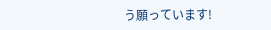う願っています!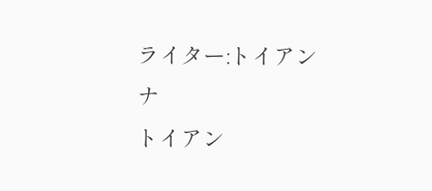ライター:トイアンナ
トイアン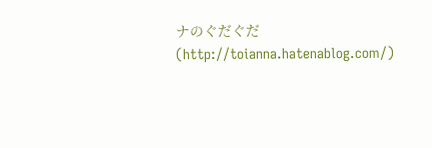ナのぐだぐだ(http://toianna.hatenablog.com/)